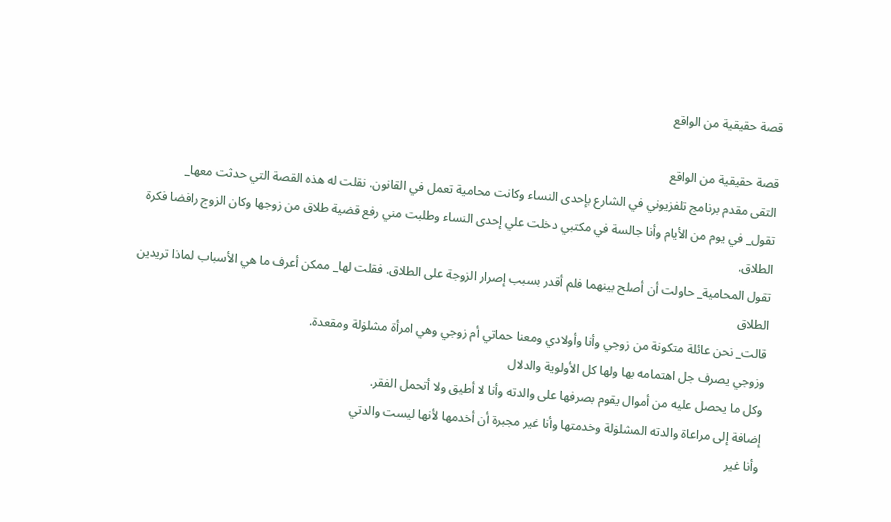قصة حقيقية من الواقع

قصة حقيقية من الواقع
التقى مقدم برنامج تلفزيوني في الشارع بإحدى النساء وكانت محامية تعمل في القانون. نقلت له هذه القصة التي حدثت معها_
تقول_ في يوم من الأيام وأنا جالسة في مكتبي دخلت علي إحدى النساء وطلبت مني رفع قضية طلاق من زوجها وكان الزوج رافضا فكرة الطلاق.
تقول المحامية_ حاولت أن أصلح بينهما فلم أقدر بسبب إصرار الزوجة على الطلاق. فقلت لها_ ممكن أعرف ما هي الأسباب لماذا تريدين الطلاق
قالت_ نحن عائلة متكونة من زوجي وأنا وأولادي ومعنا حماتي أم زوجي وهي امرأة مشلۏلة ومقعدة.
وزوجي يصرف جل اهتمامه بها ولها كل الأولوية والدلال
وكل ما يحصل عليه من أموال يقوم بصرفها على والدته وأنا لا أطيق ولا أتحمل الفقر.
إضافة إلى مراعاة والدته المشلۏلة وخدمتها وأنا غير مجبرة أن أخدمها لأنها ليست والدتي
وأنا غير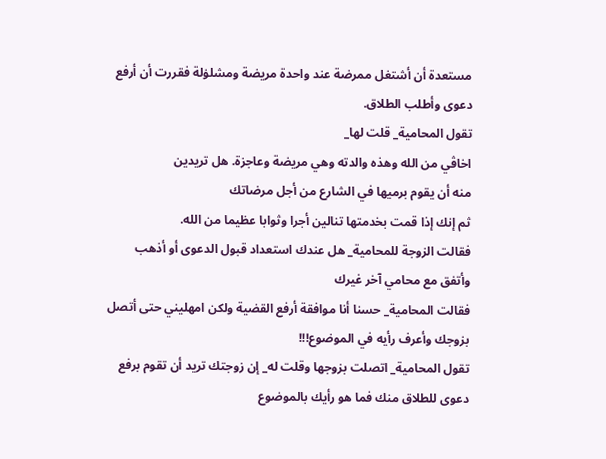مستعدة أن أشتغل ممرضة عند واحدة مريضة ومشلۏلة فقررت أن أرفع دعوى وأطلب الطلاق.
تقول المحامية_ قلت لها_
اخاڤي من الله وهذه والدته وهي مريضة وعاجزة. هل تريدين
منه أن يقوم برميها في الشارع من أجل مرضاتك
ثم إنك إذا قمت بخدمتها تنالين أجرا وثوابا عظيما من الله.
فقالت الزوجة للمحامية_ هل عندك استعداد قبول الدعوى أو أذهب وأتفق مع محامي آخر غيرك
فقالت المحامية_ حسنا أنا موافقة أرفع القضية ولكن امهليني حتى أتصل بزوجك وأعرف رأيه في الموضوع!!!
تقول المحامية_ اتصلت بزوجها وقلت له_ إن زوجتك تريد أن تقوم برفع دعوى للطلاق منك فما هو رأيك بالموضوع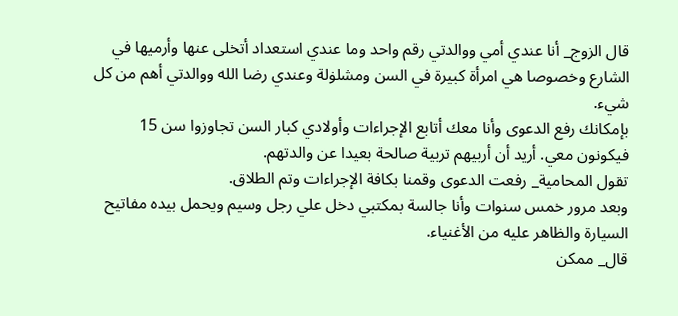قال الزوج_ أنا عندي أمي ووالدتي رقم واحد وما عندي استعداد أتخلى عنها وأرميها في الشارع وخصوصا هي امرأة كبيرة في السن ومشلۏلة وعندي رضا الله ووالدتي أهم من كل شيء.
بإمكانك رفع الدعوى وأنا معك أتابع الإجراءات وأولادي كبار السن تجاوزوا سن 15 فيكونون معي. أريد أن أربيهم تربية صالحة بعيدا عن والدتهم.
تقول المحامية_ رفعت الدعوى وقمنا بكافة الإجراءات وتم الطلاق.
وبعد مرور خمس سنوات وأنا جالسة بمكتبي دخل علي رجل وسيم ويحمل بيده مفاتيح السيارة والظاهر عليه من الأغنياء.
قال_ ممكن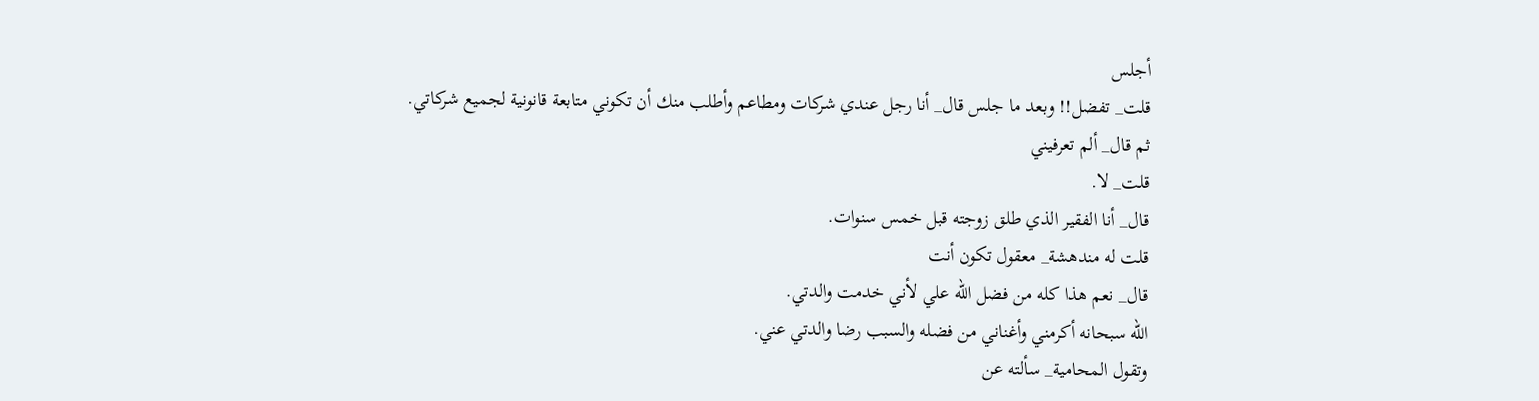أجلس
قلت_ تفضل!! وبعد ما جلس قال_ أنا رجل عندي شركات ومطاعم وأطلب منك أن تكوني متابعة قانونية لجميع شركاتي.
ثم قال_ ألم تعرفيني
قلت_ لا.
قال_ أنا الفقير الذي طلق زوجته قبل خمس سنوات.
قلت له مندهشة_ معقول تكون أنت
قال_ نعم هذا كله من فضل الله علي لأني خدمت والدتي.
الله سبحانه أكرمني وأغناني من فضله والسبب رضا والدتي عني.
وتقول المحامية_ سألته عن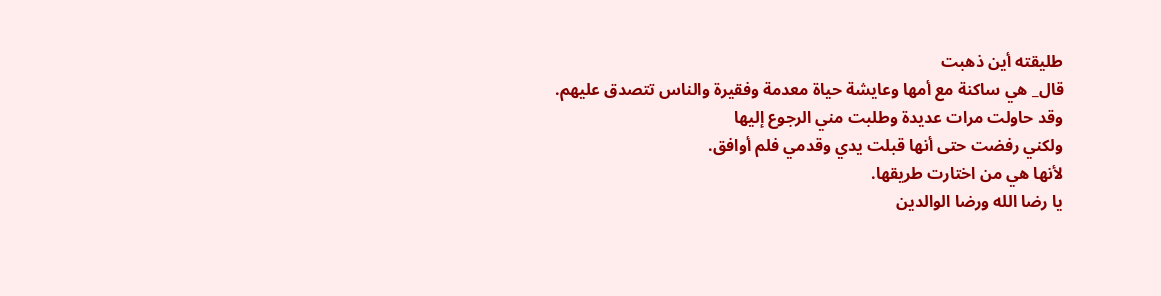طليقته أين ذهبت
قال_ هي ساكنة مع أمها وعايشة حياة معدمة وفقيرة والناس تتصدق عليهم.
وقد حاولت مرات عديدة وطلبت مني الرجوع إليها
ولكني رفضت حتى أنها قبلت يدي وقدمي فلم أوافق.
لأنها هي من اختارت طريقها.
يا رضا الله ورضا الوالدين